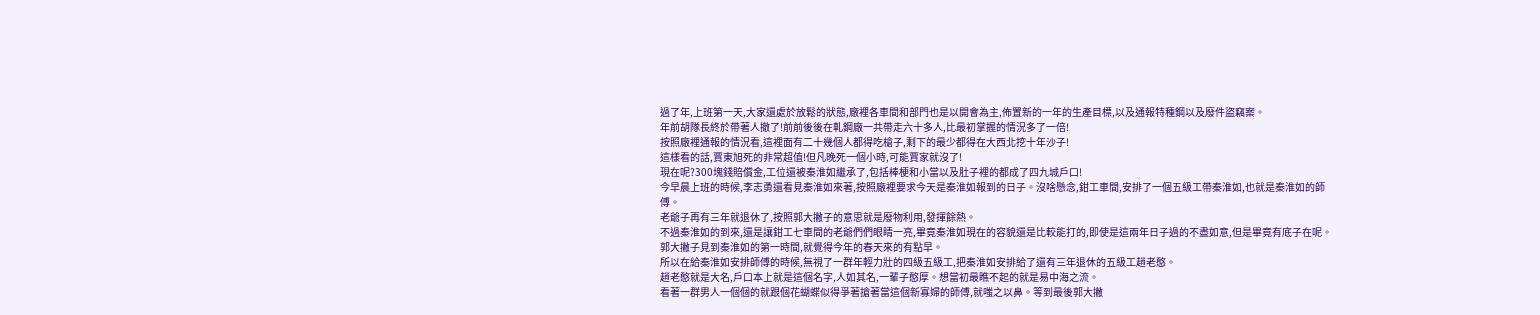過了年,上班第一天,大家還處於放鬆的狀態,廠裡各車間和部門也是以開會為主,佈置新的一年的生產目標,以及通報特種鋼以及廢件盜竊案。
年前胡隊長終於帶著人撤了!前前後後在軋鋼廠一共帶走六十多人,比最初掌握的情況多了一倍!
按照廠裡通報的情況看,這裡面有二十幾個人都得吃槍子,剩下的最少都得在大西北挖十年沙子!
這樣看的話,賈東旭死的非常超值!但凡晚死一個小時,可能賈家就沒了!
現在呢?300塊錢賠償金,工位還被秦淮如繼承了,包括棒梗和小當以及肚子裡的都成了四九城戶口!
今早晨上班的時候,李志勇還看見秦淮如來著,按照廠裡要求今天是秦淮如報到的日子。沒啥懸念,鉗工車間,安排了一個五級工帶秦淮如,也就是秦淮如的師傅。
老爺子再有三年就退休了,按照郭大撇子的意思就是廢物利用,發揮餘熱。
不過秦淮如的到來,還是讓鉗工七車間的老爺們們眼睛一亮,畢竟秦淮如現在的容貌還是比較能打的,即使是這兩年日子過的不盡如意,但是畢竟有底子在呢。
郭大撇子見到秦淮如的第一時間,就覺得今年的春天來的有點早。
所以在給秦淮如安排師傅的時候,無視了一群年輕力壯的四級五級工,把秦淮如安排給了還有三年退休的五級工趙老憨。
趙老憨就是大名,戶口本上就是這個名字,人如其名,一輩子憨厚。想當初最瞧不起的就是易中海之流。
看著一群男人一個個的就跟個花蝴蝶似得爭著搶著當這個新寡婦的師傅,就嗤之以鼻。等到最後郭大撇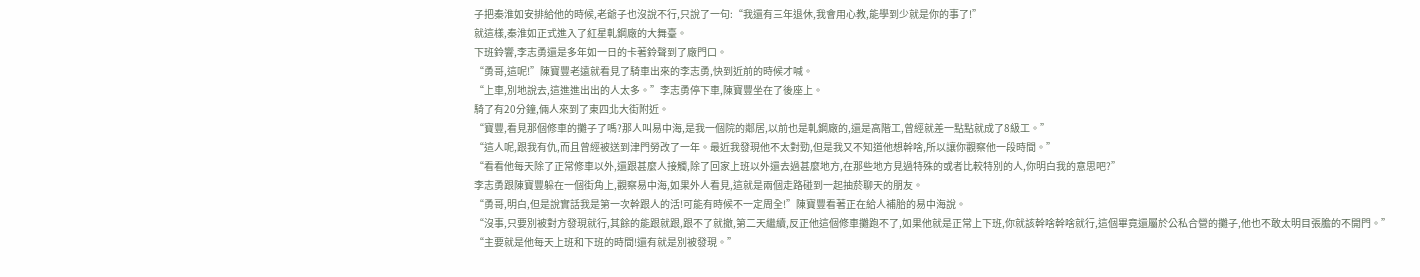子把秦淮如安排給他的時候,老爺子也沒說不行,只說了一句:“我還有三年退休,我會用心教,能學到少就是你的事了!”
就這樣,秦淮如正式進入了紅星軋鋼廠的大舞臺。
下班鈴響,李志勇還是多年如一日的卡著鈴聲到了廠門口。
“勇哥,這呢!”陳寶豐老遠就看見了騎車出來的李志勇,快到近前的時候才喊。
“上車,別地說去,這進進出出的人太多。”李志勇停下車,陳寶豐坐在了後座上。
騎了有20分鐘,倆人來到了東四北大街附近。
“寶豐,看見那個修車的攤子了嗎?那人叫易中海,是我一個院的鄰居,以前也是軋鋼廠的,還是高階工,曾經就差一點點就成了8級工。”
“這人呢,跟我有仇,而且曾經被送到津門勞改了一年。最近我發現他不太對勁,但是我又不知道他想幹啥,所以讓你觀察他一段時間。”
“看看他每天除了正常修車以外,還跟甚麼人接觸,除了回家上班以外還去過甚麼地方,在那些地方見過特殊的或者比較特別的人,你明白我的意思吧?”
李志勇跟陳寶豐躲在一個街角上,觀察易中海,如果外人看見,這就是兩個走路碰到一起抽菸聊天的朋友。
“勇哥,明白,但是說實話我是第一次幹跟人的活!可能有時候不一定周全!”陳寶豐看著正在給人補胎的易中海說。
“沒事,只要別被對方發現就行,其餘的能跟就跟,跟不了就撤,第二天繼續,反正他這個修車攤跑不了,如果他就是正常上下班,你就該幹啥幹啥就行,這個畢竟還屬於公私合營的攤子,他也不敢太明目張膽的不開門。”
“主要就是他每天上班和下班的時間!還有就是別被發現。”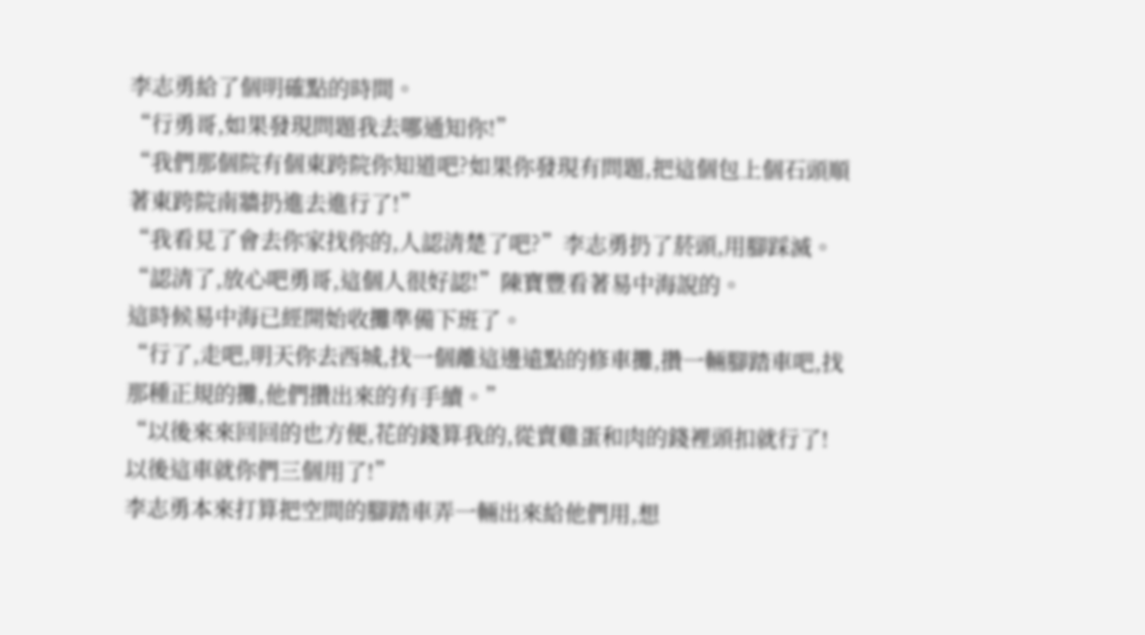李志勇給了個明確點的時間。
“行勇哥,如果發現問題我去哪通知你!”
“我們那個院有個東跨院你知道吧?如果你發現有問題,把這個包上個石頭順著東跨院南牆扔進去進行了!”
“我看見了會去你家找你的,人認清楚了吧?”李志勇扔了菸頭,用腳踩滅。
“認清了,放心吧勇哥,這個人很好認!”陳寶豐看著易中海說的。
這時候易中海已經開始收攤準備下班了。
“行了,走吧,明天你去西城,找一個離這邊遠點的修車攤,攢一輛腳踏車吧,找那種正規的攤,他們攢出來的有手續。”
“以後來來回回的也方便,花的錢算我的,從賣雞蛋和肉的錢裡頭扣就行了!以後這車就你們三個用了!”
李志勇本來打算把空間的腳踏車弄一輛出來給他們用,想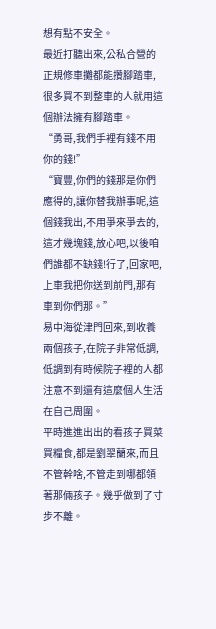想有點不安全。
最近打聽出來,公私合營的正規修車攤都能攢腳踏車,很多買不到整車的人就用這個辦法擁有腳踏車。
“勇哥,我們手裡有錢不用你的錢!”
“寶豐,你們的錢那是你們應得的,讓你替我辦事呢,這個錢我出,不用爭來爭去的,這才幾塊錢,放心吧,以後咱們誰都不缺錢!行了,回家吧,上車我把你送到前門,那有車到你們那。”
易中海從津門回來,到收養兩個孩子,在院子非常低調,低調到有時候院子裡的人都注意不到還有這麼個人生活在自己周圍。
平時進進出出的看孩子買菜買糧食,都是劉翠蘭來,而且不管幹啥,不管走到哪都領著那倆孩子。幾乎做到了寸步不離。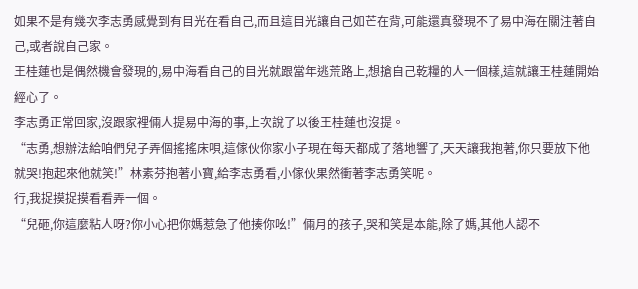如果不是有幾次李志勇感覺到有目光在看自己,而且這目光讓自己如芒在背,可能還真發現不了易中海在關注著自己,或者說自己家。
王桂蓮也是偶然機會發現的,易中海看自己的目光就跟當年逃荒路上,想搶自己乾糧的人一個樣,這就讓王桂蓮開始經心了。
李志勇正常回家,沒跟家裡倆人提易中海的事,上次說了以後王桂蓮也沒提。
“志勇,想辦法給咱們兒子弄個搖搖床唄,這傢伙你家小子現在每天都成了落地響了,天天讓我抱著,你只要放下他就哭!抱起來他就笑!”林素芬抱著小寶,給李志勇看,小傢伙果然衝著李志勇笑呢。
行,我捉摸捉摸看看弄一個。
“兒砸,你這麼粘人呀?你小心把你媽惹急了他揍你吆!”倆月的孩子,哭和笑是本能,除了媽,其他人認不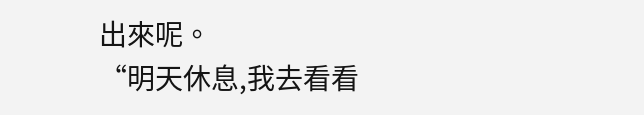出來呢。
“明天休息,我去看看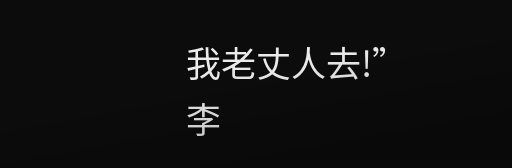我老丈人去!”李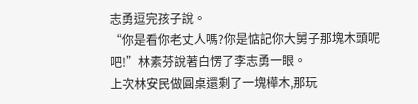志勇逗完孩子說。
“你是看你老丈人嗎?你是惦記你大舅子那塊木頭呢吧!”林素芬說著白愣了李志勇一眼。
上次林安民做圓桌還剩了一塊樺木,那玩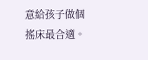意給孩子做個搖床最合適。